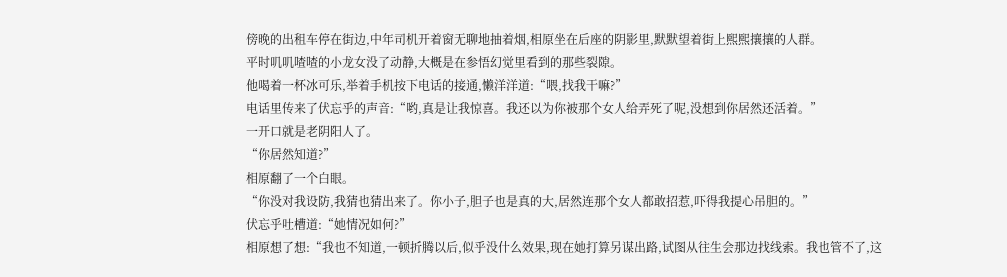傍晚的出租车停在街边,中年司机开着窗无聊地抽着烟,相原坐在后座的阴影里,默默望着街上熙熙攘攘的人群。
平时叽叽喳喳的小龙女没了动静,大概是在参悟幻觉里看到的那些裂隙。
他喝着一杯冰可乐,举着手机按下电话的接通,懒洋洋道:“喂,找我干嘛?”
电话里传来了伏忘乎的声音:“哟,真是让我惊喜。我还以为你被那个女人给弄死了呢,没想到你居然还活着。”
一开口就是老阴阳人了。
“你居然知道?”
相原翻了一个白眼。
“你没对我设防,我猜也猜出来了。你小子,胆子也是真的大,居然连那个女人都敢招惹,吓得我提心吊胆的。”
伏忘乎吐槽道:“她情况如何?”
相原想了想:“我也不知道,一顿折腾以后,似乎没什么效果,现在她打算另谋出路,试图从往生会那边找线索。我也管不了,这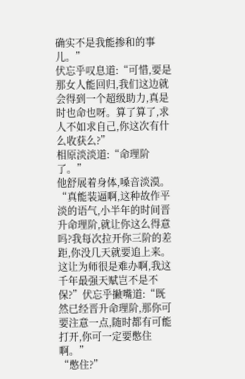确实不是我能掺和的事儿。”
伏忘乎叹息道:“可惜,要是那女人能回归,我们这边就会得到一个超级助力,真是时也命也呀。算了算了,求人不如求自己,你这次有什么收获么?”
相原淡淡道:“命理阶了。”
他舒展着身体,嗓音淡漠。
“真能装逼啊,这种故作平淡的语气,小半年的时间晋升命理阶,就让你这么得意吗?我每次拉开你三阶的差距,你没几天就要追上来。这让为师很是难办啊,我这千年最强天赋岂不是不保?”伏忘乎撇嘴道:“既然已经晋升命理阶,那你可要注意一点,随时都有可能打开,你可一定要憋住啊。”
“憋住?”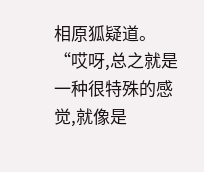相原狐疑道。
“哎呀,总之就是一种很特殊的感觉,就像是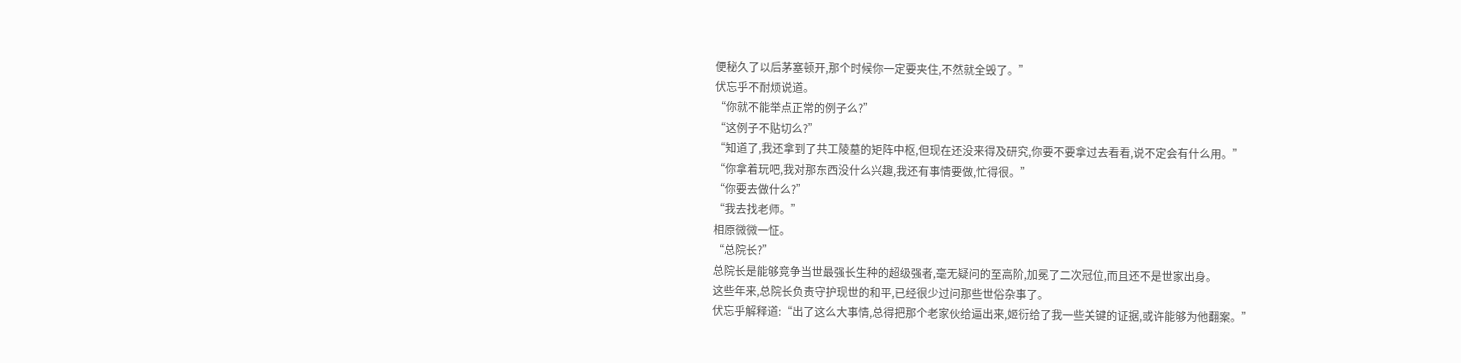便秘久了以后茅塞顿开,那个时候你一定要夹住,不然就全毁了。”
伏忘乎不耐烦说道。
“你就不能举点正常的例子么?”
“这例子不贴切么?”
“知道了,我还拿到了共工陵墓的矩阵中枢,但现在还没来得及研究,你要不要拿过去看看,说不定会有什么用。”
“你拿着玩吧,我对那东西没什么兴趣,我还有事情要做,忙得很。”
“你要去做什么?”
“我去找老师。”
相原微微一怔。
“总院长?”
总院长是能够竞争当世最强长生种的超级强者,毫无疑问的至高阶,加冕了二次冠位,而且还不是世家出身。
这些年来,总院长负责守护现世的和平,已经很少过问那些世俗杂事了。
伏忘乎解释道:“出了这么大事情,总得把那个老家伙给逼出来,姬衍给了我一些关键的证据,或许能够为他翻案。”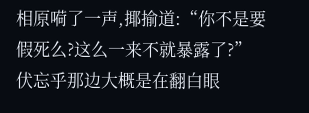相原嗬了一声,揶揄道:“你不是要假死么?这么一来不就暴露了?”
伏忘乎那边大概是在翻白眼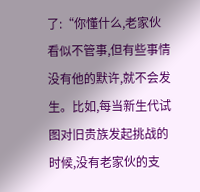了:“你懂什么,老家伙看似不管事,但有些事情没有他的默许,就不会发生。比如,每当新生代试图对旧贵族发起挑战的时候,没有老家伙的支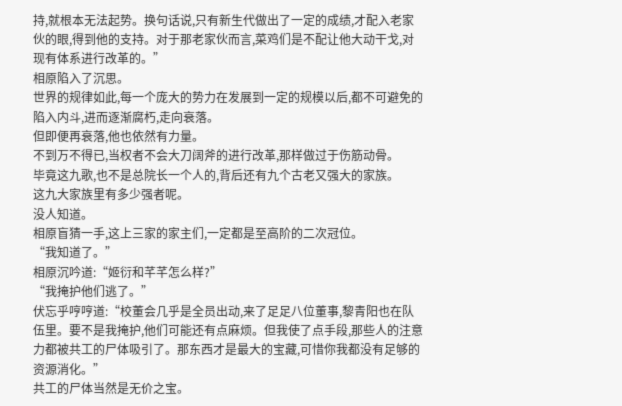持,就根本无法起势。换句话说,只有新生代做出了一定的成绩,才配入老家伙的眼,得到他的支持。对于那老家伙而言,菜鸡们是不配让他大动干戈,对现有体系进行改革的。”
相原陷入了沉思。
世界的规律如此,每一个庞大的势力在发展到一定的规模以后,都不可避免的陷入内斗,进而逐渐腐朽,走向衰落。
但即便再衰落,他也依然有力量。
不到万不得已,当权者不会大刀阔斧的进行改革,那样做过于伤筋动骨。
毕竟这九歌,也不是总院长一个人的,背后还有九个古老又强大的家族。
这九大家族里有多少强者呢。
没人知道。
相原盲猜一手,这上三家的家主们,一定都是至高阶的二次冠位。
“我知道了。”
相原沉吟道:“姬衍和芊芊怎么样?”
“我掩护他们逃了。”
伏忘乎哼哼道:“校董会几乎是全员出动,来了足足八位董事,黎青阳也在队伍里。要不是我掩护,他们可能还有点麻烦。但我使了点手段,那些人的注意力都被共工的尸体吸引了。那东西才是最大的宝藏,可惜你我都没有足够的资源消化。”
共工的尸体当然是无价之宝。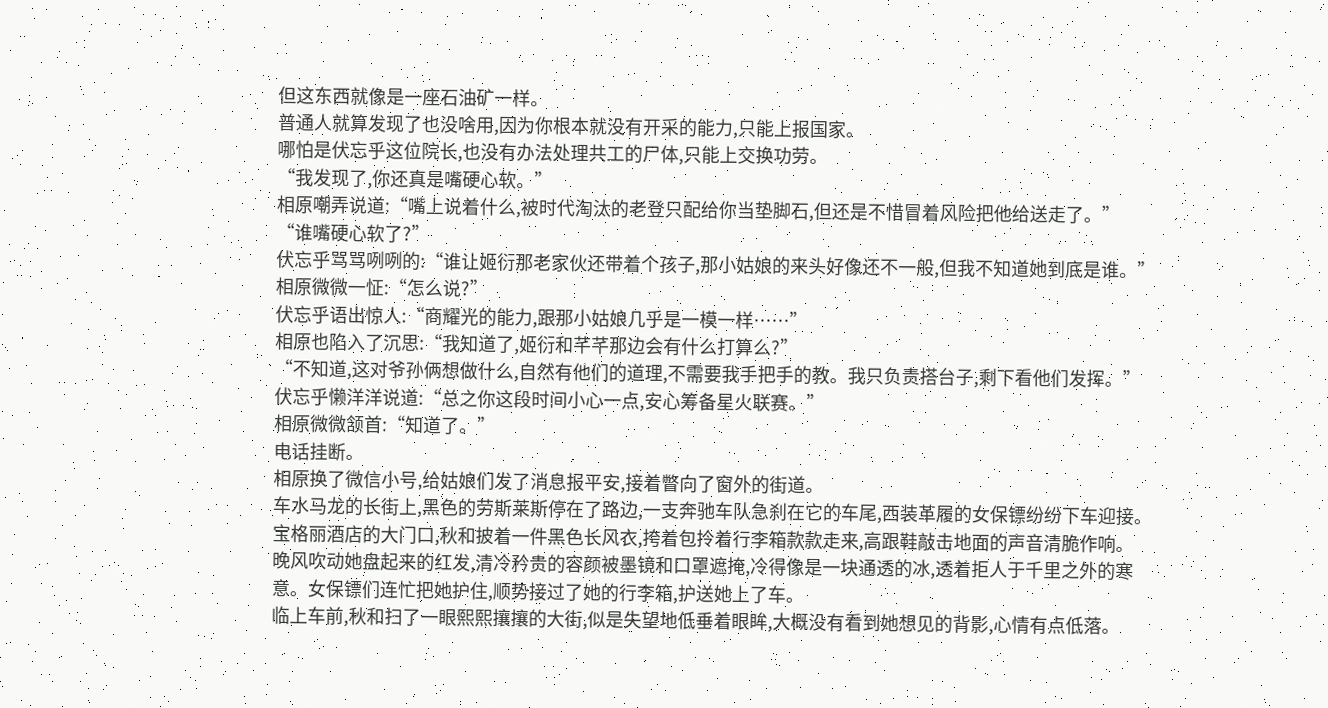但这东西就像是一座石油矿一样。
普通人就算发现了也没啥用,因为你根本就没有开采的能力,只能上报国家。
哪怕是伏忘乎这位院长,也没有办法处理共工的尸体,只能上交换功劳。
“我发现了,你还真是嘴硬心软。”
相原嘲弄说道:“嘴上说着什么,被时代淘汰的老登只配给你当垫脚石,但还是不惜冒着风险把他给送走了。”
“谁嘴硬心软了?”
伏忘乎骂骂咧咧的:“谁让姬衍那老家伙还带着个孩子,那小姑娘的来头好像还不一般,但我不知道她到底是谁。”
相原微微一怔:“怎么说?”
伏忘乎语出惊人:“商耀光的能力,跟那小姑娘几乎是一模一样……”
相原也陷入了沉思:“我知道了,姬衍和芊芊那边会有什么打算么?”
“不知道,这对爷孙俩想做什么,自然有他们的道理,不需要我手把手的教。我只负责搭台子,剩下看他们发挥。”
伏忘乎懒洋洋说道:“总之你这段时间小心一点,安心筹备星火联赛。”
相原微微颔首:“知道了。”
电话挂断。
相原换了微信小号,给姑娘们发了消息报平安,接着瞥向了窗外的街道。
车水马龙的长街上,黑色的劳斯莱斯停在了路边,一支奔驰车队急刹在它的车尾,西装革履的女保镖纷纷下车迎接。
宝格丽酒店的大门口,秋和披着一件黑色长风衣,挎着包拎着行李箱款款走来,高跟鞋敲击地面的声音清脆作响。
晚风吹动她盘起来的红发,清冷矜贵的容颜被墨镜和口罩遮掩,冷得像是一块通透的冰,透着拒人于千里之外的寒意。女保镖们连忙把她护住,顺势接过了她的行李箱,护送她上了车。
临上车前,秋和扫了一眼熙熙攘攘的大街,似是失望地低垂着眼眸,大概没有看到她想见的背影,心情有点低落。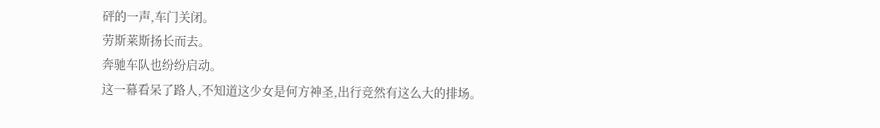砰的一声,车门关闭。
劳斯莱斯扬长而去。
奔驰车队也纷纷启动。
这一幕看呆了路人,不知道这少女是何方神圣,出行竞然有这么大的排场。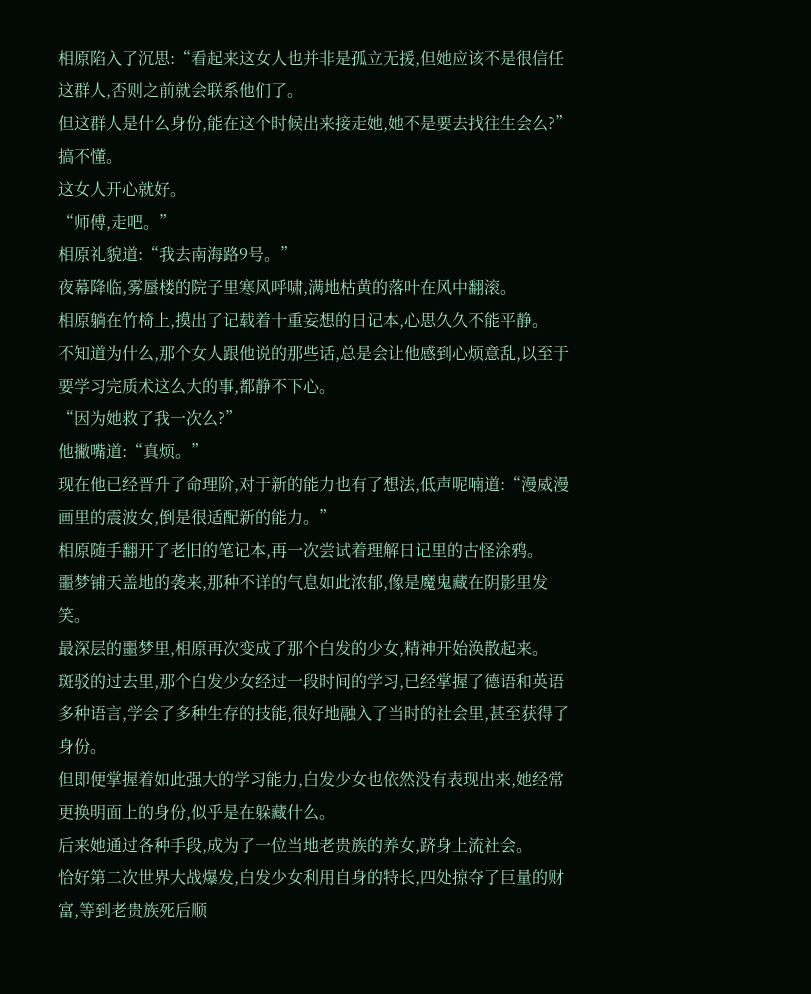相原陷入了沉思:“看起来这女人也并非是孤立无援,但她应该不是很信任这群人,否则之前就会联系他们了。
但这群人是什么身份,能在这个时候出来接走她,她不是要去找往生会么?”
搞不懂。
这女人开心就好。
“师傅,走吧。”
相原礼貌道:“我去南海路9号。”
夜幕降临,雾蜃楼的院子里寒风呼啸,满地枯黄的落叶在风中翻滚。
相原躺在竹椅上,摸出了记载着十重妄想的日记本,心思久久不能平静。
不知道为什么,那个女人跟他说的那些话,总是会让他感到心烦意乱,以至于要学习完质术这么大的事,都静不下心。
“因为她救了我一次么?”
他撇嘴道:“真烦。”
现在他已经晋升了命理阶,对于新的能力也有了想法,低声呢喃道:“漫威漫画里的震波女,倒是很适配新的能力。”
相原随手翻开了老旧的笔记本,再一次尝试着理解日记里的古怪涂鸦。
噩梦铺天盖地的袭来,那种不详的气息如此浓郁,像是魔鬼藏在阴影里发笑。
最深层的噩梦里,相原再次变成了那个白发的少女,精神开始涣散起来。
斑驳的过去里,那个白发少女经过一段时间的学习,已经掌握了德语和英语多种语言,学会了多种生存的技能,很好地融入了当时的社会里,甚至获得了身份。
但即便掌握着如此强大的学习能力,白发少女也依然没有表现出来,她经常更换明面上的身份,似乎是在躲藏什么。
后来她通过各种手段,成为了一位当地老贵族的养女,跻身上流社会。
恰好第二次世界大战爆发,白发少女利用自身的特长,四处掠夺了巨量的财富,等到老贵族死后顺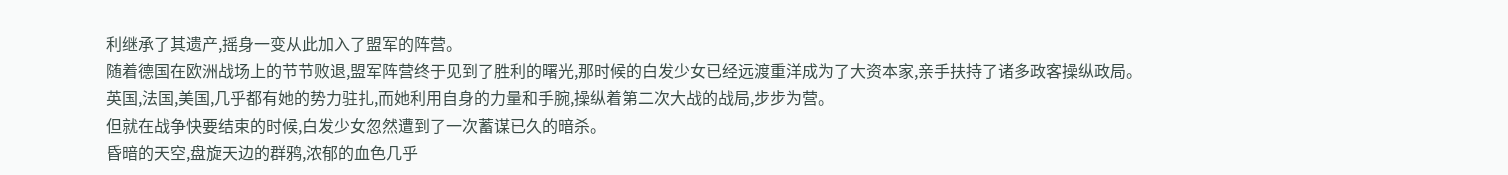利继承了其遗产,摇身一变从此加入了盟军的阵营。
随着德国在欧洲战场上的节节败退,盟军阵营终于见到了胜利的曙光,那时候的白发少女已经远渡重洋成为了大资本家,亲手扶持了诸多政客操纵政局。
英国,法国,美国,几乎都有她的势力驻扎,而她利用自身的力量和手腕,操纵着第二次大战的战局,步步为营。
但就在战争快要结束的时候,白发少女忽然遭到了一次蓄谋已久的暗杀。
昏暗的天空,盘旋天边的群鸦,浓郁的血色几乎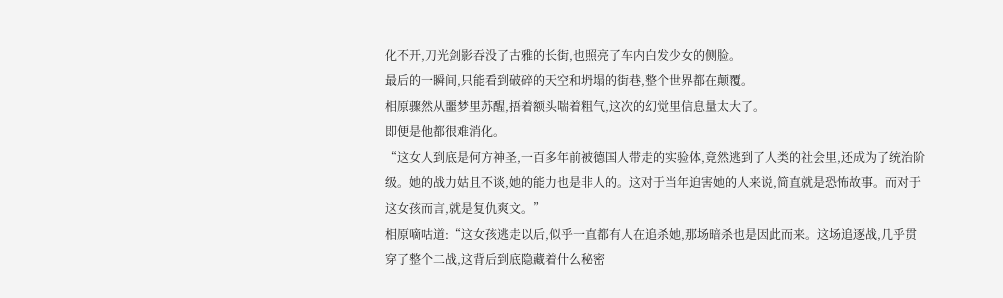化不开,刀光剑影吞没了古雅的长街,也照亮了车内白发少女的侧脸。
最后的一瞬间,只能看到破碎的天空和坍塌的街巷,整个世界都在颠覆。
相原骤然从噩梦里苏醒,捂着额头喘着粗气,这次的幻觉里信息量太大了。
即便是他都很难消化。
“这女人到底是何方神圣,一百多年前被德国人带走的实验体,竟然逃到了人类的社会里,还成为了统治阶级。她的战力姑且不谈,她的能力也是非人的。这对于当年迫害她的人来说,简直就是恐怖故事。而对于这女孩而言,就是复仇爽文。”
相原嘀咕道:“这女孩逃走以后,似乎一直都有人在追杀她,那场暗杀也是因此而来。这场追逐战,几乎贯穿了整个二战,这背后到底隐藏着什么秘密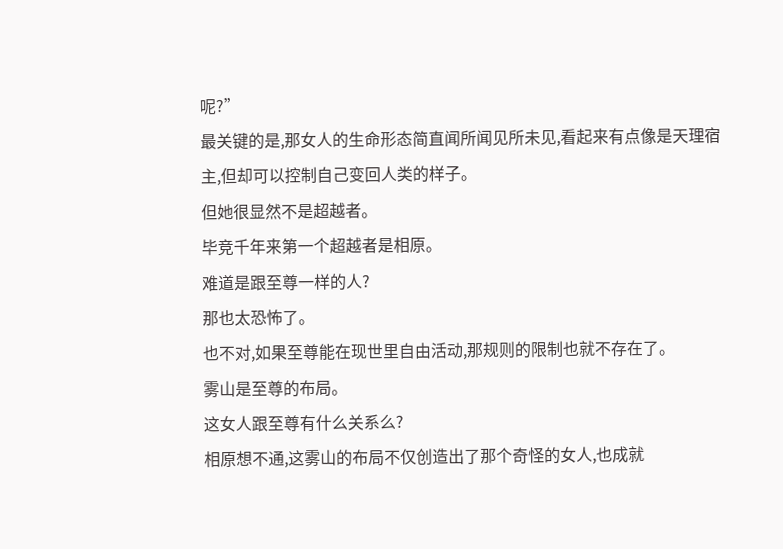呢?”
最关键的是,那女人的生命形态简直闻所闻见所未见,看起来有点像是天理宿主,但却可以控制自己变回人类的样子。
但她很显然不是超越者。
毕竞千年来第一个超越者是相原。
难道是跟至尊一样的人?
那也太恐怖了。
也不对,如果至尊能在现世里自由活动,那规则的限制也就不存在了。
雾山是至尊的布局。
这女人跟至尊有什么关系么?
相原想不通,这雾山的布局不仅创造出了那个奇怪的女人,也成就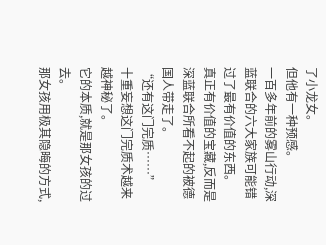了小龙女。
但他有一种预感。
一百多年前的雾山行动,深蓝联合的六大家族可能错过了最有价值的东西。
真正有价值的宝藏,反而是深蓝联合所看不起的被德国人带走了。
“还有这门完质……”
十重妄想这门完质术越来越神秘了。
它的本质,就是那女孩的过去。
那女孩用极其隐晦的方式,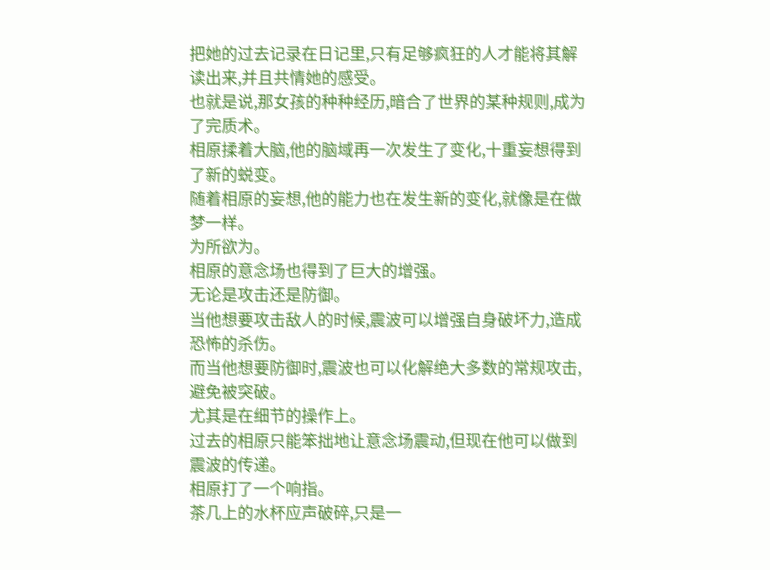把她的过去记录在日记里,只有足够疯狂的人才能将其解读出来,并且共情她的感受。
也就是说,那女孩的种种经历,暗合了世界的某种规则,成为了完质术。
相原揉着大脑,他的脑域再一次发生了变化,十重妄想得到了新的蜕变。
随着相原的妄想,他的能力也在发生新的变化,就像是在做梦一样。
为所欲为。
相原的意念场也得到了巨大的增强。
无论是攻击还是防御。
当他想要攻击敌人的时候,震波可以增强自身破坏力,造成恐怖的杀伤。
而当他想要防御时,震波也可以化解绝大多数的常规攻击,避免被突破。
尤其是在细节的操作上。
过去的相原只能笨拙地让意念场震动,但现在他可以做到震波的传递。
相原打了一个响指。
茶几上的水杯应声破碎,只是一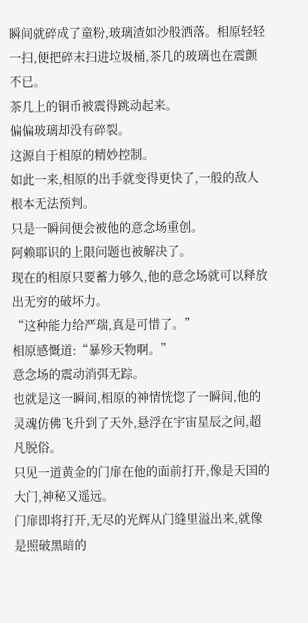瞬间就碎成了童粉,玻璃渣如沙般洒落。相原轻轻一扫,便把碎末扫进垃圾桶,茶几的玻璃也在震颤不已。
茶几上的铜币被震得跳动起来。
偏偏玻璃却没有碎裂。
这源自于相原的精妙控制。
如此一来,相原的出手就变得更快了,一般的敌人根本无法预判。
只是一瞬间便会被他的意念场重创。
阿赖耶识的上限问题也被解决了。
现在的相原只要蓄力够久,他的意念场就可以释放出无穷的破坏力。
“这种能力给严瑞,真是可惜了。”
相原感慨道:“暴殄天物啊。”
意念场的震动消弭无踪。
也就是这一瞬间,相原的神情恍惚了一瞬间,他的灵魂仿佛飞升到了天外,悬浮在宇宙星辰之间,超凡脱俗。
只见一道黄金的门扉在他的面前打开,像是天国的大门,神秘又遥远。
门扉即将打开,无尽的光辉从门缝里溢出来,就像是照破黑暗的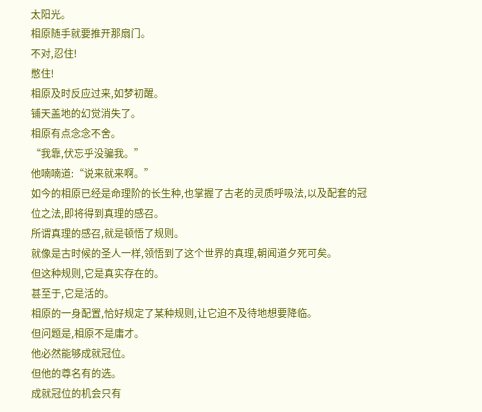太阳光。
相原随手就要推开那扇门。
不对,忍住!
憋住!
相原及时反应过来,如梦初醒。
铺天盖地的幻觉消失了。
相原有点念念不舍。
“我靠,伏忘乎没骗我。”
他喃喃道:“说来就来啊。”
如今的相原已经是命理阶的长生种,也掌握了古老的灵质呼吸法,以及配套的冠位之法,即将得到真理的感召。
所谓真理的感召,就是顿悟了规则。
就像是古时候的圣人一样,领悟到了这个世界的真理,朝闻道夕死可矣。
但这种规则,它是真实存在的。
甚至于,它是活的。
相原的一身配置,恰好规定了某种规则,让它迫不及待地想要降临。
但问题是,相原不是庸才。
他必然能够成就冠位。
但他的尊名有的选。
成就冠位的机会只有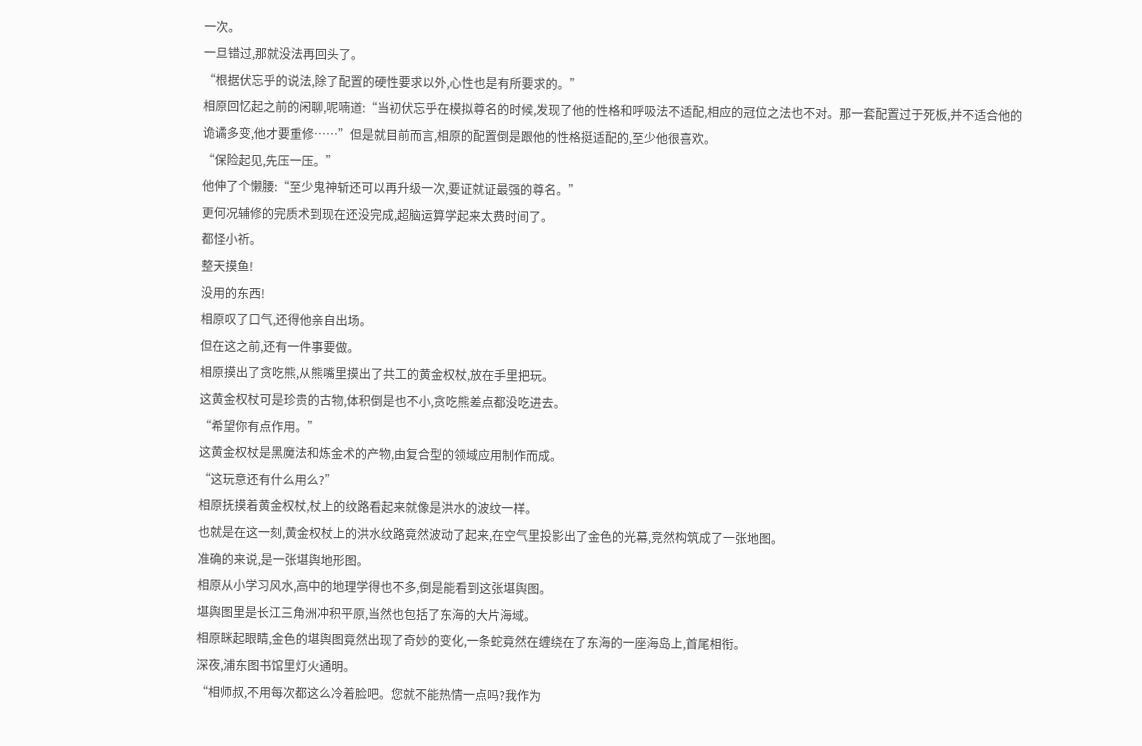一次。
一旦错过,那就没法再回头了。
“根据伏忘乎的说法,除了配置的硬性要求以外,心性也是有所要求的。”
相原回忆起之前的闲聊,呢喃道:“当初伏忘乎在模拟尊名的时候,发现了他的性格和呼吸法不适配,相应的冠位之法也不对。那一套配置过于死板,并不适合他的诡谲多变,他才要重修……”但是就目前而言,相原的配置倒是跟他的性格挺适配的,至少他很喜欢。
“保险起见,先压一压。”
他伸了个懒腰:“至少鬼神斩还可以再升级一次,要证就证最强的尊名。”
更何况辅修的完质术到现在还没完成,超脑运算学起来太费时间了。
都怪小祈。
整天摸鱼!
没用的东西!
相原叹了口气,还得他亲自出场。
但在这之前,还有一件事要做。
相原摸出了贪吃熊,从熊嘴里摸出了共工的黄金权杖,放在手里把玩。
这黄金权杖可是珍贵的古物,体积倒是也不小,贪吃熊差点都没吃进去。
“希望你有点作用。”
这黄金权杖是黑魔法和炼金术的产物,由复合型的领域应用制作而成。
“这玩意还有什么用么?”
相原抚摸着黄金权杖,杖上的纹路看起来就像是洪水的波纹一样。
也就是在这一刻,黄金权杖上的洪水纹路竟然波动了起来,在空气里投影出了金色的光幕,竞然构筑成了一张地图。
准确的来说,是一张堪舆地形图。
相原从小学习风水,高中的地理学得也不多,倒是能看到这张堪舆图。
堪舆图里是长江三角洲冲积平原,当然也包括了东海的大片海域。
相原眯起眼睛,金色的堪舆图竟然出现了奇妙的变化,一条蛇竟然在缠绕在了东海的一座海岛上,首尾相衔。
深夜,浦东图书馆里灯火通明。
“相师叔,不用每次都这么冷着脸吧。您就不能热情一点吗?我作为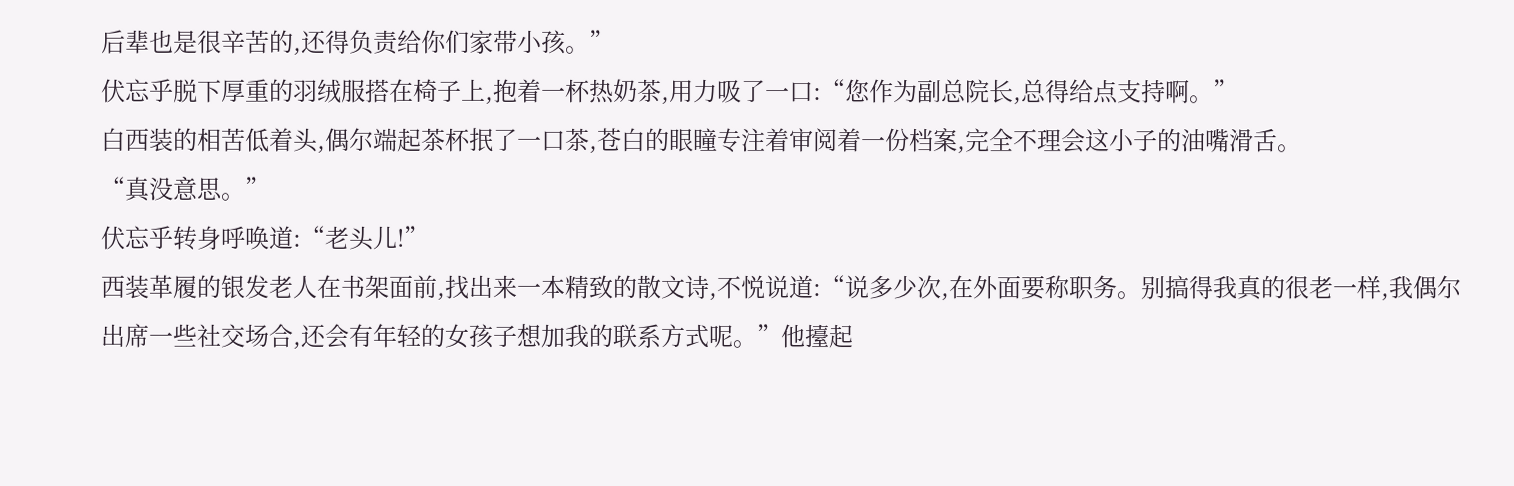后辈也是很辛苦的,还得负责给你们家带小孩。”
伏忘乎脱下厚重的羽绒服搭在椅子上,抱着一杯热奶茶,用力吸了一口:“您作为副总院长,总得给点支持啊。”
白西装的相苦低着头,偶尔端起茶杯抿了一口茶,苍白的眼瞳专注着审阅着一份档案,完全不理会这小子的油嘴滑舌。
“真没意思。”
伏忘乎转身呼唤道:“老头儿!”
西装革履的银发老人在书架面前,找出来一本精致的散文诗,不悦说道:“说多少次,在外面要称职务。别搞得我真的很老一样,我偶尔出席一些社交场合,还会有年轻的女孩子想加我的联系方式呢。”他擡起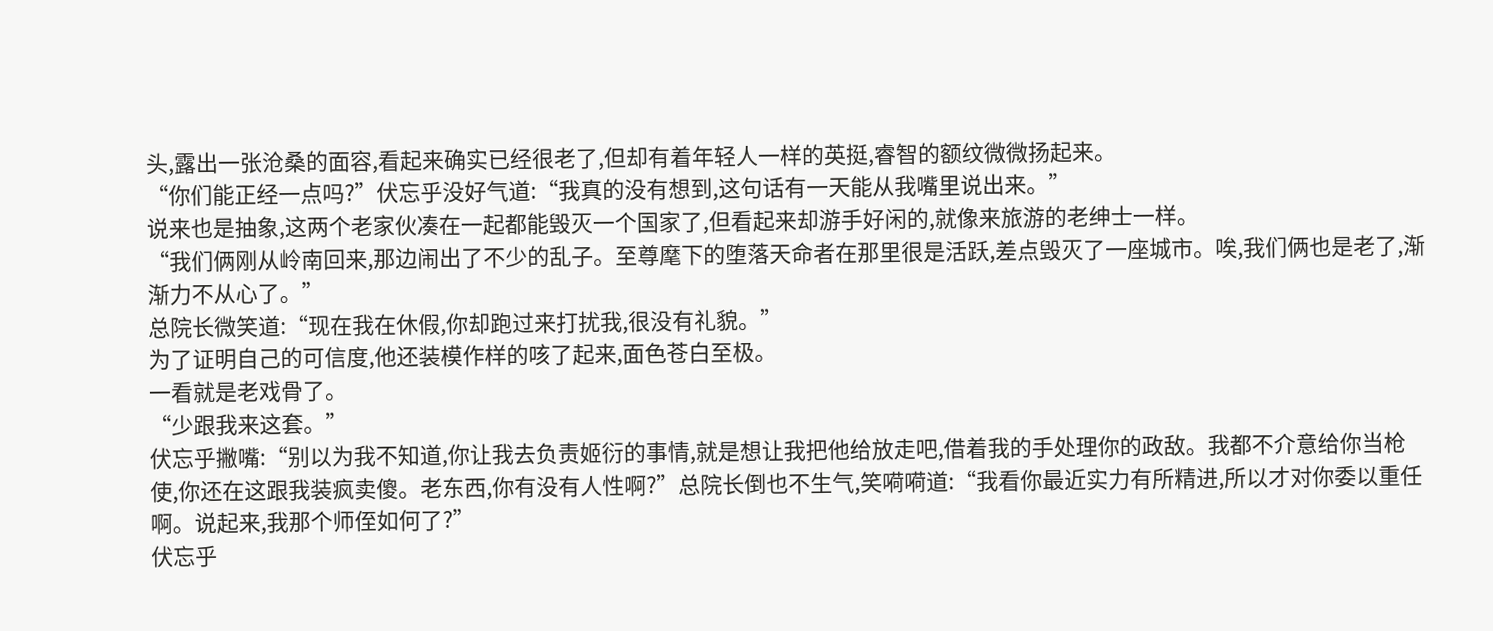头,露出一张沧桑的面容,看起来确实已经很老了,但却有着年轻人一样的英挺,睿智的额纹微微扬起来。
“你们能正经一点吗?”伏忘乎没好气道:“我真的没有想到,这句话有一天能从我嘴里说出来。”
说来也是抽象,这两个老家伙凑在一起都能毁灭一个国家了,但看起来却游手好闲的,就像来旅游的老绅士一样。
“我们俩刚从岭南回来,那边闹出了不少的乱子。至尊麾下的堕落天命者在那里很是活跃,差点毁灭了一座城市。唉,我们俩也是老了,渐渐力不从心了。”
总院长微笑道:“现在我在休假,你却跑过来打扰我,很没有礼貌。”
为了证明自己的可信度,他还装模作样的咳了起来,面色苍白至极。
一看就是老戏骨了。
“少跟我来这套。”
伏忘乎撇嘴:“别以为我不知道,你让我去负责姬衍的事情,就是想让我把他给放走吧,借着我的手处理你的政敌。我都不介意给你当枪使,你还在这跟我装疯卖傻。老东西,你有没有人性啊?”总院长倒也不生气,笑嗬嗬道:“我看你最近实力有所精进,所以才对你委以重任啊。说起来,我那个师侄如何了?”
伏忘乎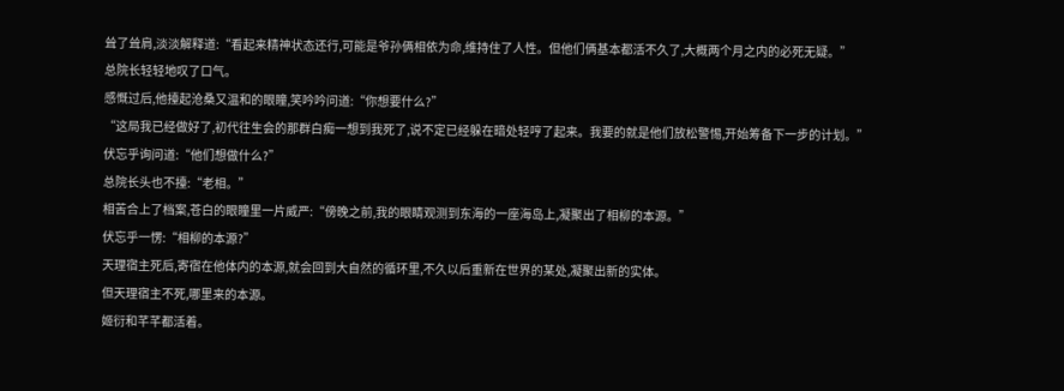耸了耸肩,淡淡解释道:“看起来精神状态还行,可能是爷孙俩相依为命,维持住了人性。但他们俩基本都活不久了,大概两个月之内的必死无疑。”
总院长轻轻地叹了口气。
感慨过后,他擡起沧桑又温和的眼瞳,笑吟吟问道:“你想要什么?”
“这局我已经做好了,初代往生会的那群白痴一想到我死了,说不定已经躲在暗处轻哼了起来。我要的就是他们放松警惕,开始筹备下一步的计划。”
伏忘乎询问道:“他们想做什么?”
总院长头也不擡:“老相。”
相苦合上了档案,苍白的眼瞳里一片威严:“傍晚之前,我的眼睛观测到东海的一座海岛上,凝聚出了相柳的本源。”
伏忘乎一愣:“相柳的本源?”
天理宿主死后,寄宿在他体内的本源,就会回到大自然的循环里,不久以后重新在世界的某处,凝聚出新的实体。
但天理宿主不死,哪里来的本源。
姬衍和芊芊都活着。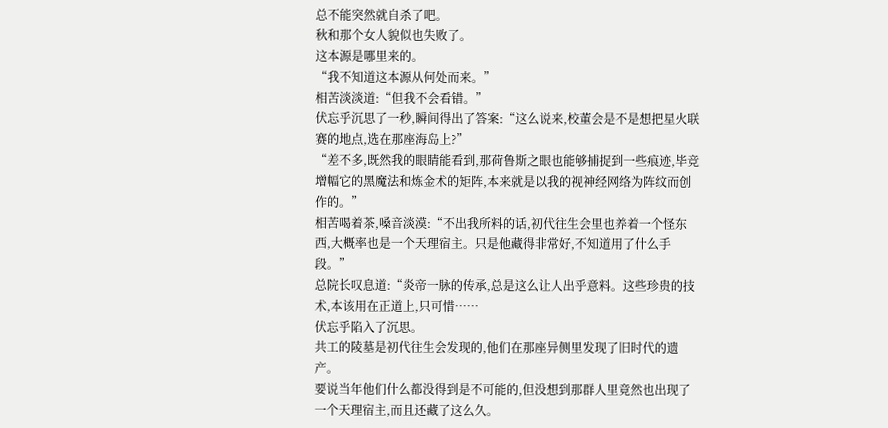总不能突然就自杀了吧。
秋和那个女人貌似也失败了。
这本源是哪里来的。
“我不知道这本源从何处而来。”
相苦淡淡道:“但我不会看错。”
伏忘乎沉思了一秒,瞬间得出了答案:“这么说来,校董会是不是想把星火联赛的地点,选在那座海岛上?”
“差不多,既然我的眼睛能看到,那荷鲁斯之眼也能够捕捉到一些痕迹,毕竞增幅它的黑魔法和炼金术的矩阵,本来就是以我的视神经网络为阵纹而创作的。”
相苦喝着茶,嗓音淡漠:“不出我所料的话,初代往生会里也养着一个怪东西,大概率也是一个天理宿主。只是他藏得非常好,不知道用了什么手段。”
总院长叹息道:“炎帝一脉的传承,总是这么让人出乎意料。这些珍贵的技术,本该用在正道上,只可惜……
伏忘乎陷入了沉思。
共工的陵墓是初代往生会发现的,他们在那座异侧里发现了旧时代的遗产。
要说当年他们什么都没得到是不可能的,但没想到那群人里竟然也出现了一个天理宿主,而且还藏了这么久。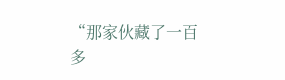“那家伙藏了一百多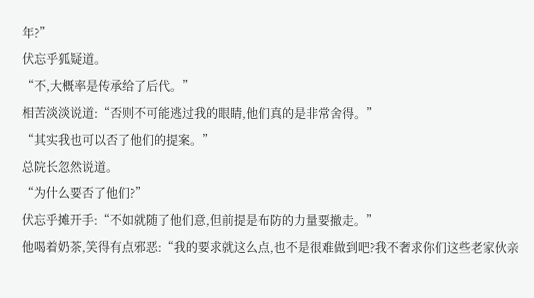年?”
伏忘乎狐疑道。
“不,大概率是传承给了后代。”
相苦淡淡说道:“否则不可能逃过我的眼睛,他们真的是非常舍得。”
“其实我也可以否了他们的提案。”
总院长忽然说道。
“为什么要否了他们?”
伏忘乎摊开手:“不如就随了他们意,但前提是布防的力量要撤走。”
他喝着奶茶,笑得有点邪恶:“我的要求就这么点,也不是很难做到吧?我不奢求你们这些老家伙亲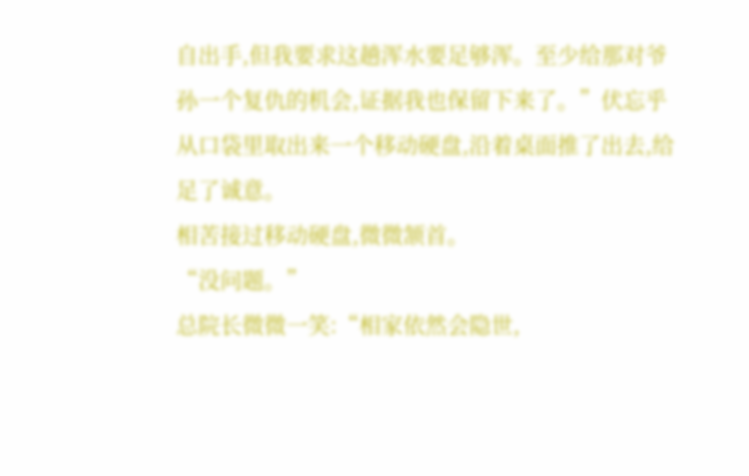自出手,但我要求这趟浑水要足够浑。至少给那对爷孙一个复仇的机会,证据我也保留下来了。”伏忘乎从口袋里取出来一个移动硬盘,沿着桌面推了出去,给足了诚意。
相苦接过移动硬盘,微微颔首。
“没问题。”
总院长微微一笑:“相家依然会隐世,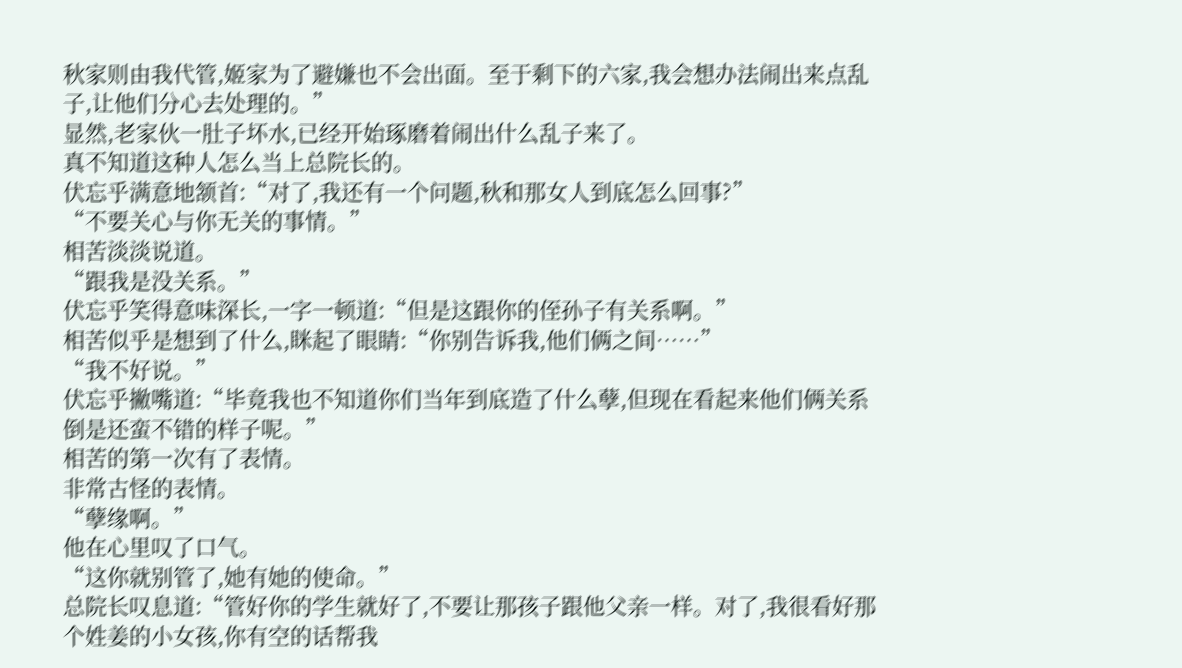秋家则由我代管,姬家为了避嫌也不会出面。至于剩下的六家,我会想办法闹出来点乱子,让他们分心去处理的。”
显然,老家伙一肚子坏水,已经开始琢磨着闹出什么乱子来了。
真不知道这种人怎么当上总院长的。
伏忘乎满意地颔首:“对了,我还有一个问题,秋和那女人到底怎么回事?”
“不要关心与你无关的事情。”
相苦淡淡说道。
“跟我是没关系。”
伏忘乎笑得意味深长,一字一顿道:“但是这跟你的侄孙子有关系啊。”
相苦似乎是想到了什么,眯起了眼睛:“你别告诉我,他们俩之间……”
“我不好说。”
伏忘乎撇嘴道:“毕竟我也不知道你们当年到底造了什么孽,但现在看起来他们俩关系倒是还蛮不错的样子呢。”
相苦的第一次有了表情。
非常古怪的表情。
“孽缘啊。”
他在心里叹了口气。
“这你就别管了,她有她的使命。”
总院长叹息道:“管好你的学生就好了,不要让那孩子跟他父亲一样。对了,我很看好那个姓姜的小女孩,你有空的话帮我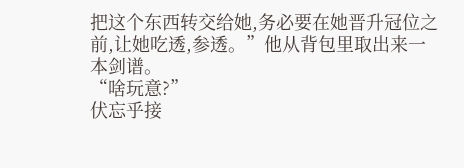把这个东西转交给她,务必要在她晋升冠位之前,让她吃透,参透。”他从背包里取出来一本剑谱。
“啥玩意?”
伏忘乎接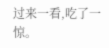过来一看,吃了一惊。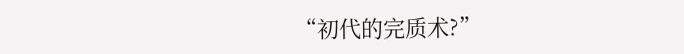“初代的完质术?”